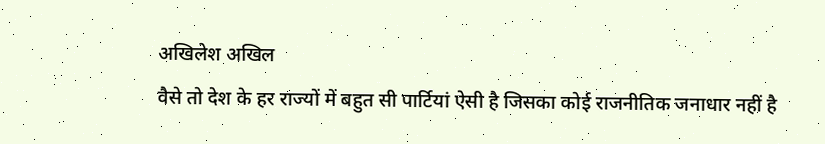अखिलेश अखिल
वैसे तो देश के हर राज्यों में बहुत सी पार्टियां ऐसी है जिसका कोई राजनीतिक जनाधार नहीं है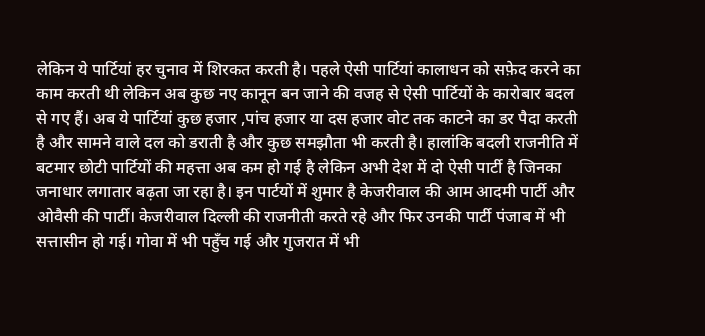लेकिन ये पार्टियां हर चुनाव में शिरकत करती है। पहले ऐसी पार्टियां कालाधन को सफ़ेद करने का काम करती थी लेकिन अब कुछ नए कानून बन जाने की वजह से ऐसी पार्टियों के कारोबार बदल से गए हैं। अब ये पार्टियां कुछ हजार ,पांच हजार या दस हजार वोट तक काटने का डर पैदा करती है और सामने वाले दल को डराती है और कुछ समझौता भी करती है। हालांकि बदली राजनीति में बटमार छोटी पार्टियों की महत्ता अब कम हो गई है लेकिन अभी देश में दो ऐसी पार्टी है जिनका जनाधार लगातार बढ़ता जा रहा है। इन पार्टयों में शुमार है केजरीवाल की आम आदमी पार्टी और ओवैसी की पार्टी। केजरीवाल दिल्ली की राजनीती करते रहे और फिर उनकी पार्टी पंजाब में भी सत्तासीन हो गई। गोवा में भी पहुँच गई और गुजरात में भी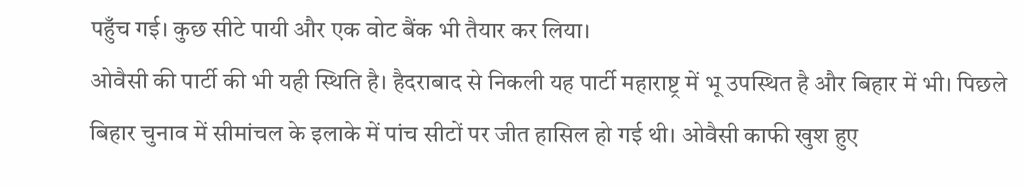पहुँच गई। कुछ सीटे पायी और एक वोट बैंक भी तैयार कर लिया।
ओवैसी की पार्टी की भी यही स्थिति है। हैदराबाद से निकली यह पार्टी महाराष्ट्र में भू उपस्थित है और बिहार में भी। पिछले बिहार चुनाव में सीमांचल के इलाके में पांच सीटों पर जीत हासिल हो गई थी। ओवैसी काफी खुश हुए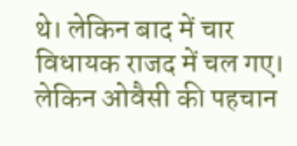थे। लेकिन बाद में चार विधायक राजद में चल गए। लेकिन ओवैसी की पहचान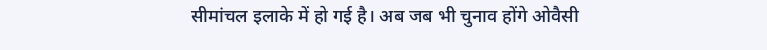सीमांचल इलाके में हो गई है। अब जब भी चुनाव होंगे ओवैसी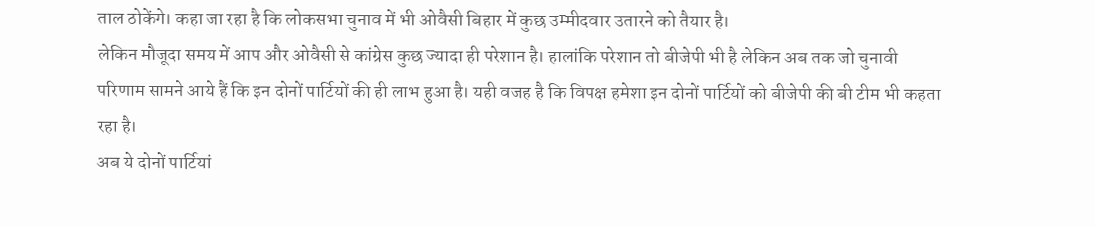ताल ठोकेंगे। कहा जा रहा है कि लोकसभा चुनाव में भी ओवैसी बिहार में कुछ उम्मीदवार उतारने को तैयार है।
लेकिन मौजूदा समय में आप और ओवैसी से कांग्रेस कुछ ज्यादा ही परेशान है। हालांकि परेशान तो बीजेपी भी है लेकिन अब तक जो चुनावी परिणाम सामने आये हैं कि इन दोनों पार्टियों की ही लाभ हुआ है। यही वजह है कि विपक्ष हमेशा इन दोनों पार्टियों को बीजेपी की बी टीम भी कहता रहा है।
अब ये दोनों पार्टियां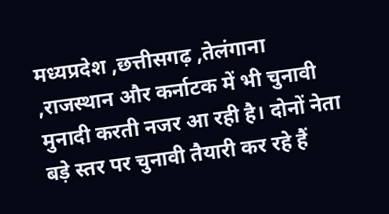मध्यप्रदेश ,छत्तीसगढ़ ,तेलंगाना ,राजस्थान और कर्नाटक में भी चुनावी मुनादी करती नजर आ रही है। दोनों नेता बड़े स्तर पर चुनावी तैयारी कर रहे हैं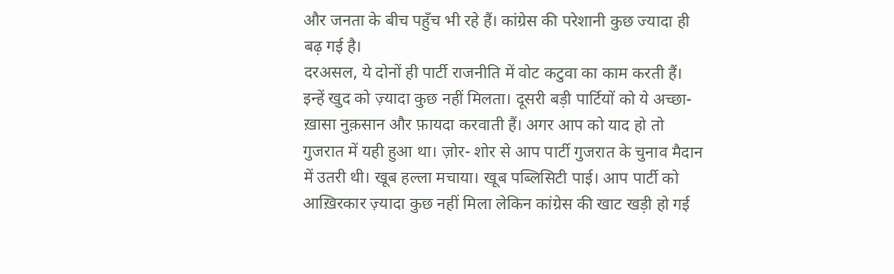और जनता के बीच पहुँच भी रहे हैं। कांग्रेस की परेशानी कुछ ज्यादा ही बढ़ गई है।
दरअसल, ये दोनों ही पार्टी राजनीति में वोट कटुवा का काम करती हैं। इन्हें खुद को ज़्यादा कुछ नहीं मिलता। दूसरी बड़ी पार्टियों को ये अच्छा- ख़ासा नुक़सान और फ़ायदा करवाती हैं। अगर आप को याद हो तो गुजरात में यही हुआ था। ज़ोर- शोर से आप पार्टी गुजरात के चुनाव मैदान में उतरी थी। खूब हल्ला मचाया। खूब पब्लिसिटी पाई। आप पार्टी को आख़िरकार ज़्यादा कुछ नहीं मिला लेकिन कांग्रेस की खाट खड़ी हो गई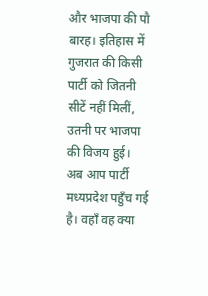और भाजपा की पौ बारह। इतिहास में गुजरात की किसी पार्टी को जितनी सीटें नहीं मिलीं, उतनी पर भाजपा की विजय हुई।
अब आप पार्टी मध्यप्रदेश पहुँच गई है। वहाँ वह क्या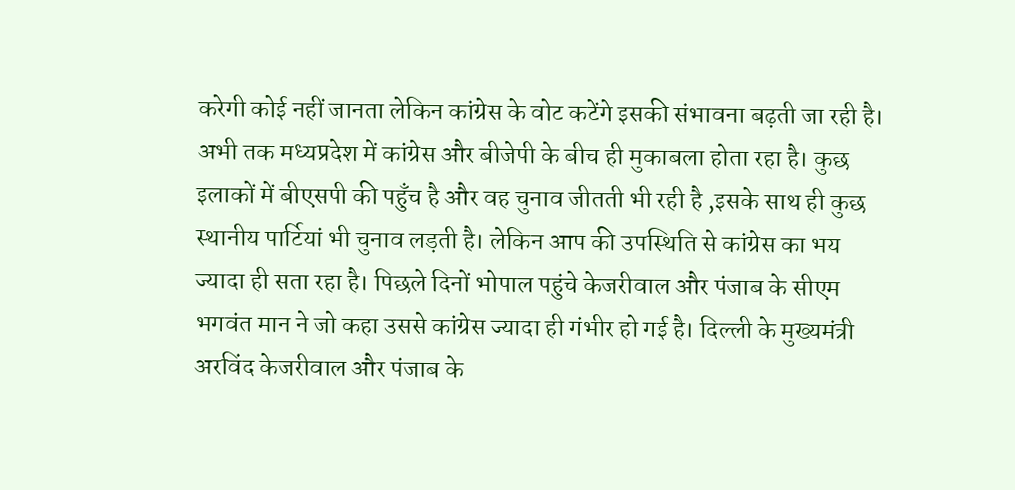करेगी कोई नहीं जानता लेकिन कांग्रेस के वोट कटेंगे इसकी संभावना बढ़ती जा रही है। अभी तक मध्यप्रदेश में कांग्रेस और बीजेपी के बीच ही मुकाबला होता रहा है। कुछ इलाकों में बीएसपी की पहुँच है और वह चुनाव जीतती भी रही है ,इसके साथ ही कुछ स्थानीय पार्टियां भी चुनाव लड़ती है। लेकिन आप की उपस्थिति से कांग्रेस का भय ज्यादा ही सता रहा है। पिछले दिनों भोपाल पहुंचे केजरीवाल और पंजाब के सीएम भगवंत मान ने जो कहा उससे कांग्रेस ज्यादा ही गंभीर हो गई है। दिल्ली के मुख्यमंत्री अरविंद केजरीवाल और पंजाब के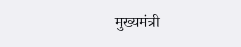मुख्यमंत्री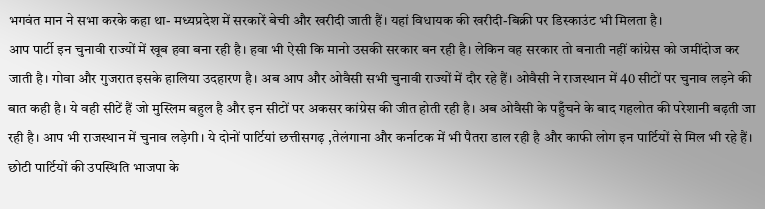भगवंत मान ने सभा करके कहा था- मध्यप्रदेश में सरकारें बेची और खरीदी जाती हैं। यहां विधायक की खरीदी-बिक्री पर डिस्काउंट भी मिलता है।
आप पार्टी इन चुनावी राज्यों में खूब हवा बना रही है। हवा भी ऐसी कि मानो उसकी सरकार बन रही है। लेकिन वह सरकार तो बनाती नहीं कांग्रेस को जमींदोज कर जाती है। गोवा और गुजरात इसके हालिया उदहारण है। अब आप और ओवैसी सभी चुनावी राज्यों में दौर रहे हैं। ओवैसी ने राजस्थान में 40 सीटों पर चुनाव लड़ने की बात कही है। ये वही सीटें हैं जो मुस्लिम बहुल है और इन सीटों पर अकसर कांग्रेस की जीत होती रही है। अब ओवैसी के पहुँचने के बाद गहलोत की परेशानी बढ़ती जा रही है। आप भी राजस्थान में चुनाव लड़ेगी। ये दोनों पार्टियां छत्तीसगढ़ ,तेलंगाना और कर्नाटक में भी पैतरा डाल रही है और काफी लोग इन पार्टियों से मिल भी रहे हैं।
छोटी पार्टियों की उपस्थिति भाजपा के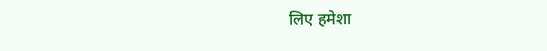लिए हमेशा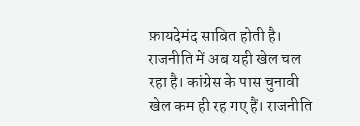फ़ायदेमंद साबित होती है। राजनीति में अब यही खेल चल रहा है। कांग्रेस के पास चुनावी खेल कम ही रह गए हैं। राजनीति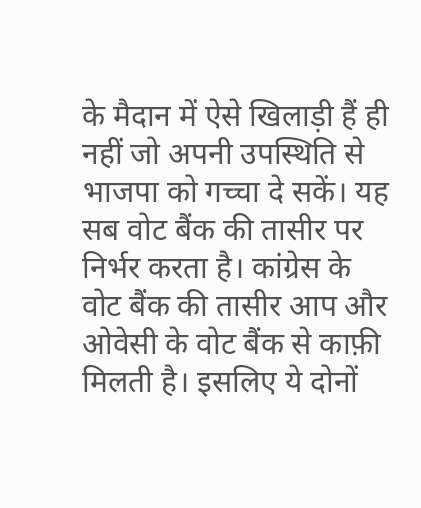के मैदान में ऐसे खिलाड़ी हैं ही नहीं जो अपनी उपस्थिति से भाजपा को गच्चा दे सकें। यह सब वोट बैंक की तासीर पर निर्भर करता है। कांग्रेस के वोट बैंक की तासीर आप और ओवेसी के वोट बैंक से काफ़ी मिलती है। इसलिए ये दोनों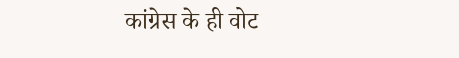कांग्रेस के ही वोट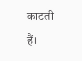काटती हैं।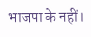भाजपा के नहीं।